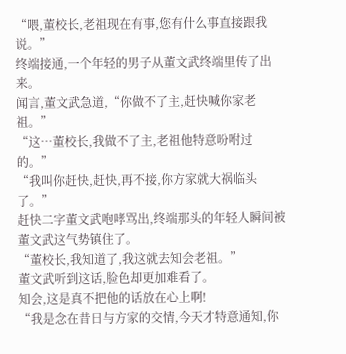“喂,董校长,老祖现在有事,您有什么事直接跟我说。”
终端接通,一个年轻的男子从董文武终端里传了出来。
闻言,董文武急道,“你做不了主,赶快喊你家老祖。”
“这…董校长,我做不了主,老祖他特意吩咐过的。”
“我叫你赶快,赶快,再不接,你方家就大祸临头了。”
赶快二字董文武咆哮骂出,终端那头的年轻人瞬间被董文武这气势镇住了。
“董校长,我知道了,我这就去知会老祖。”
董文武听到这话,脸色却更加难看了。
知会,这是真不把他的话放在心上啊!
“我是念在昔日与方家的交情,今天才特意通知,你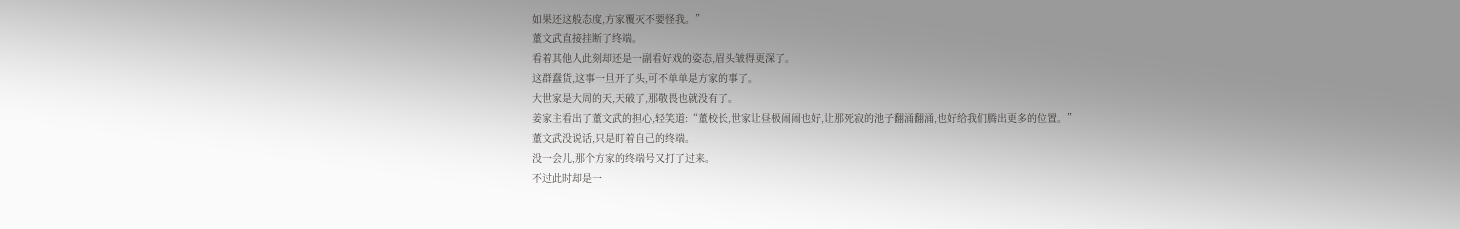如果还这般态度,方家覆灭不要怪我。”
董文武直接挂断了终端。
看着其他人此刻却还是一副看好戏的姿态,眉头皱得更深了。
这群蠢货,这事一旦开了头,可不单单是方家的事了。
大世家是大周的天,天破了,那敬畏也就没有了。
姜家主看出了董文武的担心,轻笑道:“董校长,世家让昼极闹闹也好,让那死寂的池子翻涌翻涌,也好给我们腾出更多的位置。”
董文武没说话,只是盯着自己的终端。
没一会儿,那个方家的终端号又打了过来。
不过此时却是一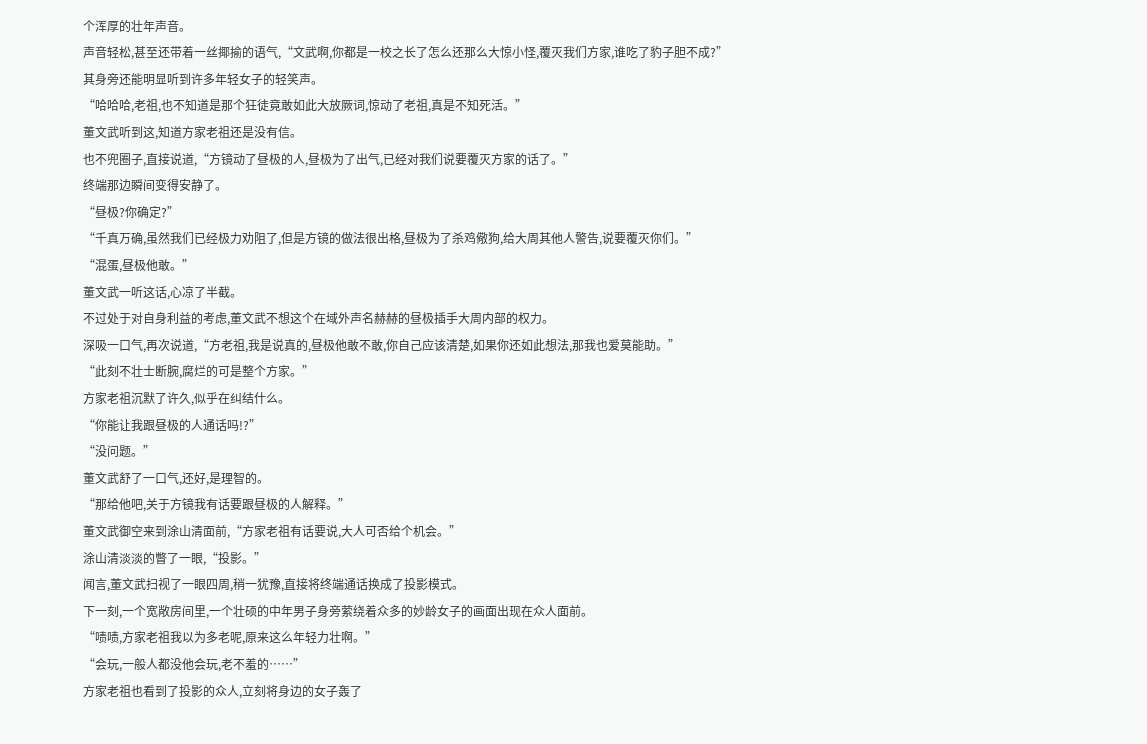个浑厚的壮年声音。
声音轻松,甚至还带着一丝揶揄的语气,“文武啊,你都是一校之长了怎么还那么大惊小怪,覆灭我们方家,谁吃了豹子胆不成?”
其身旁还能明显听到许多年轻女子的轻笑声。
“哈哈哈,老祖,也不知道是那个狂徒竟敢如此大放厥词,惊动了老祖,真是不知死活。”
董文武听到这,知道方家老祖还是没有信。
也不兜圈子,直接说道,“方镜动了昼极的人,昼极为了出气,已经对我们说要覆灭方家的话了。”
终端那边瞬间变得安静了。
“昼极?你确定?”
“千真万确,虽然我们已经极力劝阻了,但是方镜的做法很出格,昼极为了杀鸡儆狗,给大周其他人警告,说要覆灭你们。”
“混蛋,昼极他敢。”
董文武一听这话,心凉了半截。
不过处于对自身利益的考虑,董文武不想这个在域外声名赫赫的昼极插手大周内部的权力。
深吸一口气,再次说道,“方老祖,我是说真的,昼极他敢不敢,你自己应该清楚,如果你还如此想法,那我也爱莫能助。”
“此刻不壮士断腕,腐烂的可是整个方家。”
方家老祖沉默了许久,似乎在纠结什么。
“你能让我跟昼极的人通话吗!?”
“没问题。”
董文武舒了一口气,还好,是理智的。
“那给他吧,关于方镜我有话要跟昼极的人解释。”
董文武御空来到涂山清面前,“方家老祖有话要说,大人可否给个机会。”
涂山清淡淡的瞥了一眼,“投影。”
闻言,董文武扫视了一眼四周,稍一犹豫,直接将终端通话换成了投影模式。
下一刻,一个宽敞房间里,一个壮硕的中年男子身旁萦绕着众多的妙龄女子的画面出现在众人面前。
“啧啧,方家老祖我以为多老呢,原来这么年轻力壮啊。”
“会玩,一般人都没他会玩,老不羞的……”
方家老祖也看到了投影的众人,立刻将身边的女子轰了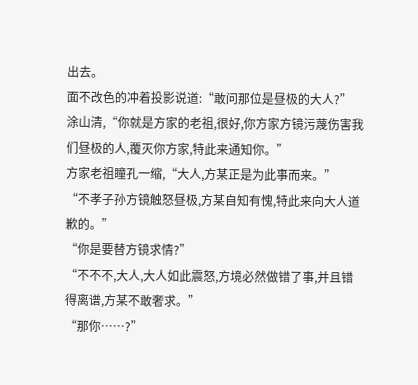出去。
面不改色的冲着投影说道:“敢问那位是昼极的大人?”
涂山清,“你就是方家的老祖,很好,你方家方镜污蔑伤害我们昼极的人,覆灭你方家,特此来通知你。”
方家老祖瞳孔一缩,“大人,方某正是为此事而来。”
“不孝子孙方镜触怒昼极,方某自知有愧,特此来向大人道歉的。”
“你是要替方镜求情?”
“不不不,大人,大人如此震怒,方境必然做错了事,并且错得离谱,方某不敢奢求。”
“那你……?”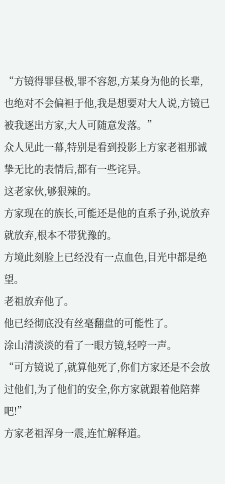“方镜得罪昼极,罪不容恕,方某身为他的长辈,也绝对不会偏袒于他,我是想要对大人说,方镜已被我逐出方家,大人可随意发落。”
众人见此一幕,特别是看到投影上方家老祖那诚挚无比的表情后,都有一些诧异。
这老家伙,够狠辣的。
方家现在的族长,可能还是他的直系子孙,说放弃就放弃,根本不带犹豫的。
方境此刻脸上已经没有一点血色,目光中都是绝望。
老祖放弃他了。
他已经彻底没有丝毫翻盘的可能性了。
涂山清淡淡的看了一眼方镜,轻哼一声。
“可方镜说了,就算他死了,你们方家还是不会放过他们,为了他们的安全,你方家就跟着他陪葬吧!”
方家老祖浑身一震,连忙解释道。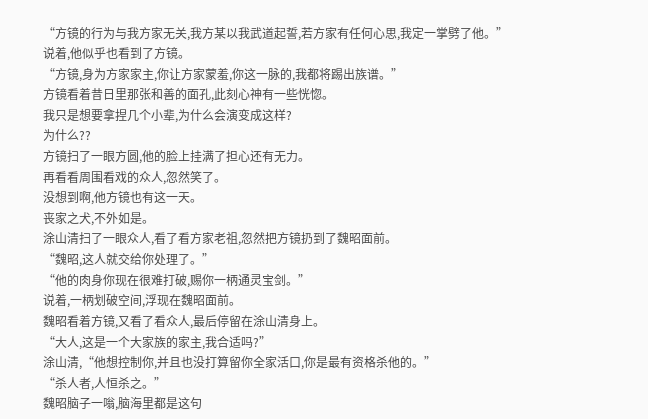“方镜的行为与我方家无关,我方某以我武道起誓,若方家有任何心思,我定一掌劈了他。”
说着,他似乎也看到了方镜。
“方镜,身为方家家主,你让方家蒙羞,你这一脉的,我都将踢出族谱。”
方镜看着昔日里那张和善的面孔,此刻心神有一些恍惚。
我只是想要拿捏几个小辈,为什么会演变成这样?
为什么??
方镜扫了一眼方圆,他的脸上挂满了担心还有无力。
再看看周围看戏的众人,忽然笑了。
没想到啊,他方镜也有这一天。
丧家之犬,不外如是。
涂山清扫了一眼众人,看了看方家老祖,忽然把方镜扔到了魏昭面前。
“魏昭,这人就交给你处理了。”
“他的肉身你现在很难打破,赐你一柄通灵宝剑。”
说着,一柄划破空间,浮现在魏昭面前。
魏昭看着方镜,又看了看众人,最后停留在涂山清身上。
“大人,这是一个大家族的家主,我合适吗?”
涂山清,“他想控制你,并且也没打算留你全家活口,你是最有资格杀他的。”
“杀人者,人恒杀之。”
魏昭脑子一嗡,脑海里都是这句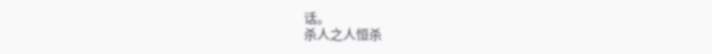话。
杀人之人恒杀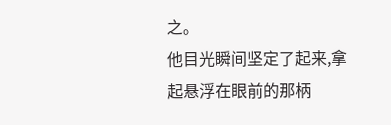之。
他目光瞬间坚定了起来,拿起悬浮在眼前的那柄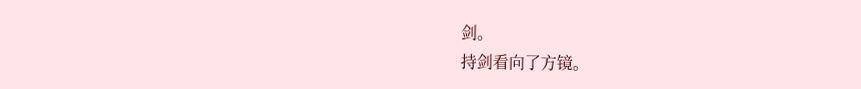剑。
持剑看向了方镜。